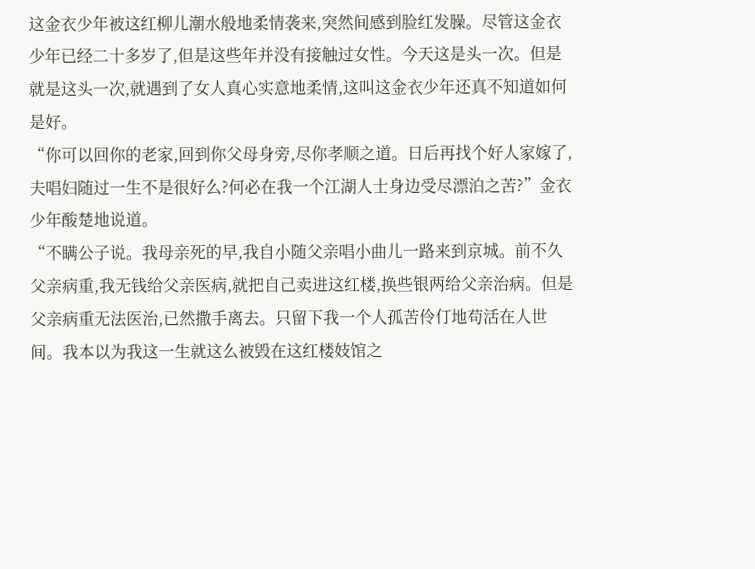这金衣少年被这红柳儿潮水般地柔情袭来,突然间感到脸红发臊。尽管这金衣少年已经二十多岁了,但是这些年并没有接触过女性。今天这是头一次。但是就是这头一次,就遇到了女人真心实意地柔情,这叫这金衣少年还真不知道如何是好。
“你可以回你的老家,回到你父母身旁,尽你孝顺之道。日后再找个好人家嫁了,夫唱妇随过一生不是很好么?何必在我一个江湖人士身边受尽漂泊之苦?”金衣少年酸楚地说道。
“不瞒公子说。我母亲死的早,我自小随父亲唱小曲儿一路来到京城。前不久父亲病重,我无钱给父亲医病,就把自己卖进这红楼,换些银两给父亲治病。但是父亲病重无法医治,已然撒手离去。只留下我一个人孤苦伶仃地苟活在人世间。我本以为我这一生就这么被毁在这红楼妓馆之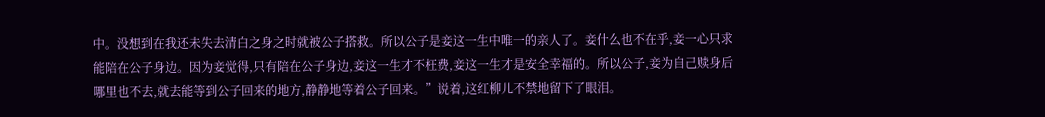中。没想到在我还未失去清白之身之时就被公子搭救。所以公子是妾这一生中唯一的亲人了。妾什么也不在乎,妾一心只求能陪在公子身边。因为妾觉得,只有陪在公子身边,妾这一生才不枉费,妾这一生才是安全幸福的。所以公子,妾为自己赎身后哪里也不去,就去能等到公子回来的地方,静静地等着公子回来。”说着,这红柳儿不禁地留下了眼泪。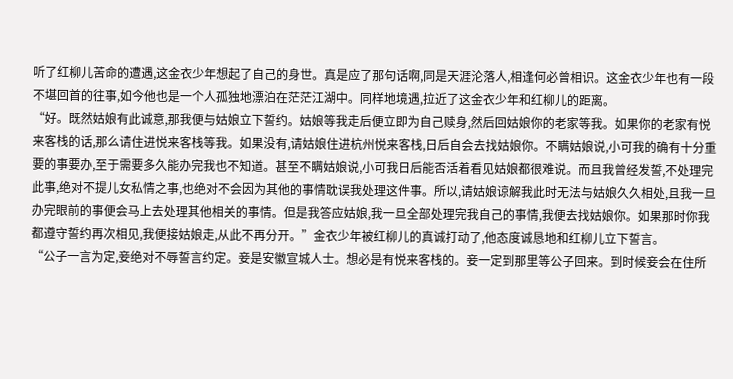听了红柳儿苦命的遭遇,这金衣少年想起了自己的身世。真是应了那句话啊,同是天涯沦落人,相逢何必曾相识。这金衣少年也有一段不堪回首的往事,如今他也是一个人孤独地漂泊在茫茫江湖中。同样地境遇,拉近了这金衣少年和红柳儿的距离。
“好。既然姑娘有此诚意,那我便与姑娘立下誓约。姑娘等我走后便立即为自己赎身,然后回姑娘你的老家等我。如果你的老家有悦来客栈的话,那么请住进悦来客栈等我。如果没有,请姑娘住进杭州悦来客栈,日后自会去找姑娘你。不瞒姑娘说,小可我的确有十分重要的事要办,至于需要多久能办完我也不知道。甚至不瞒姑娘说,小可我日后能否活着看见姑娘都很难说。而且我曾经发誓,不处理完此事,绝对不提儿女私情之事,也绝对不会因为其他的事情耽误我处理这件事。所以,请姑娘谅解我此时无法与姑娘久久相处,且我一旦办完眼前的事便会马上去处理其他相关的事情。但是我答应姑娘,我一旦全部处理完我自己的事情,我便去找姑娘你。如果那时你我都遵守誓约再次相见,我便接姑娘走,从此不再分开。”金衣少年被红柳儿的真诚打动了,他态度诚恳地和红柳儿立下誓言。
“公子一言为定,妾绝对不辱誓言约定。妾是安徽宣城人士。想必是有悦来客栈的。妾一定到那里等公子回来。到时候妾会在住所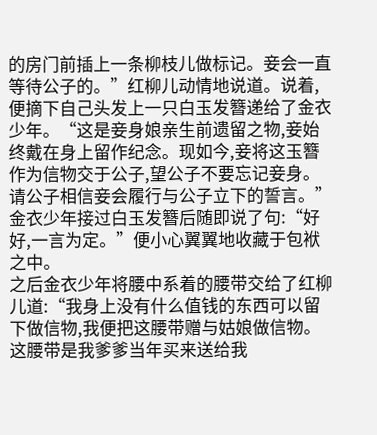的房门前插上一条柳枝儿做标记。妾会一直等待公子的。”红柳儿动情地说道。说着,便摘下自己头发上一只白玉发簪递给了金衣少年。“这是妾身娘亲生前遗留之物,妾始终戴在身上留作纪念。现如今,妾将这玉簪作为信物交于公子,望公子不要忘记妾身。请公子相信妾会履行与公子立下的誓言。”
金衣少年接过白玉发簪后随即说了句:“好好,一言为定。”便小心翼翼地收藏于包袱之中。
之后金衣少年将腰中系着的腰带交给了红柳儿道:“我身上没有什么值钱的东西可以留下做信物,我便把这腰带赠与姑娘做信物。这腰带是我爹爹当年买来送给我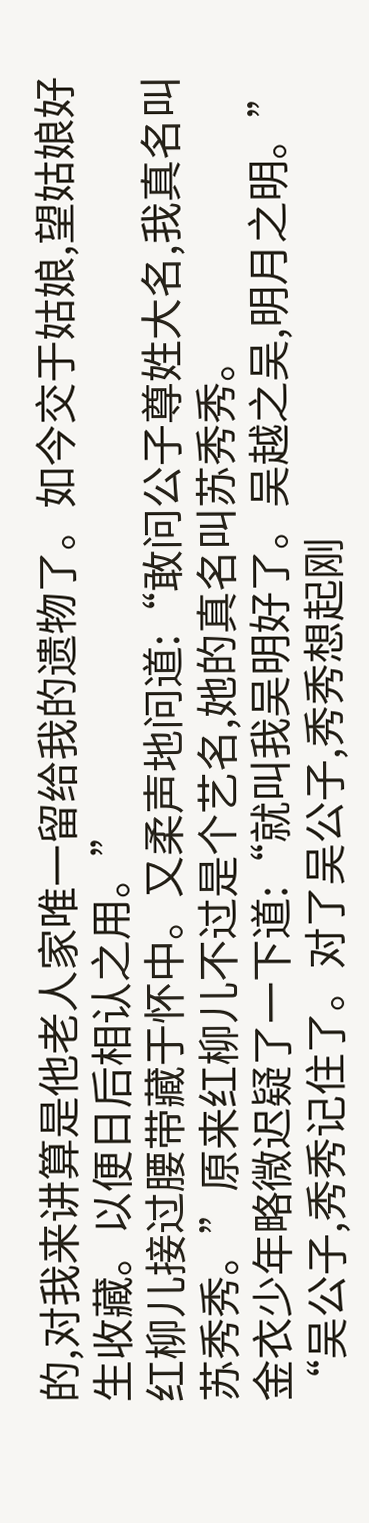的,对我来讲算是他老人家唯一留给我的遗物了。如今交于姑娘,望姑娘好生收藏。以便日后相认之用。”
红柳儿接过腰带藏于怀中。又柔声地问道:“敢问公子尊姓大名,我真名叫苏秀秀。”原来红柳儿不过是个艺名,她的真名叫苏秀秀。
金衣少年略微迟疑了一下道:“就叫我吴明好了。吴越之吴,明月之明。”
“吴公子,秀秀记住了。对了吴公子,秀秀想起刚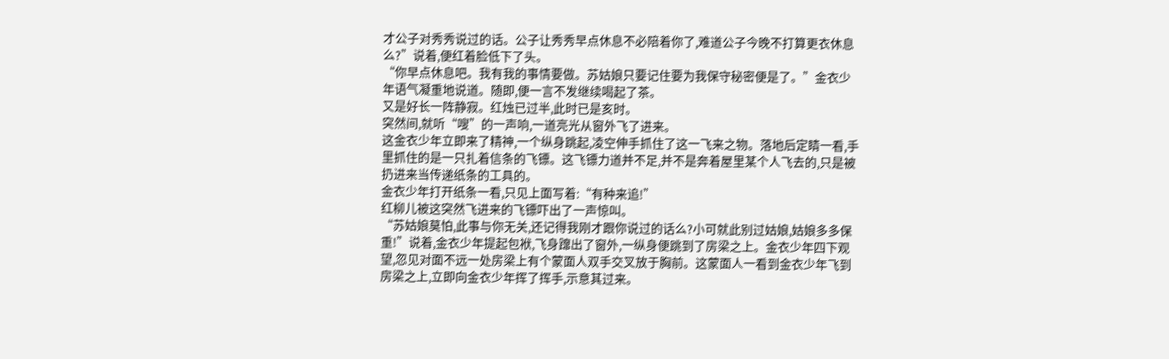才公子对秀秀说过的话。公子让秀秀早点休息不必陪着你了,难道公子今晚不打算更衣休息么?”说着,便红着脸低下了头。
“你早点休息吧。我有我的事情要做。苏姑娘只要记住要为我保守秘密便是了。”金衣少年语气凝重地说道。随即,便一言不发继续喝起了茶。
又是好长一阵静寂。红烛已过半,此时已是亥时。
突然间,就听“嗖”的一声响,一道亮光从窗外飞了进来。
这金衣少年立即来了精神,一个纵身跳起,凌空伸手抓住了这一飞来之物。落地后定睛一看,手里抓住的是一只扎着信条的飞镖。这飞镖力道并不足,并不是奔着屋里某个人飞去的,只是被扔进来当传递纸条的工具的。
金衣少年打开纸条一看,只见上面写着:“有种来追!”
红柳儿被这突然飞进来的飞镖吓出了一声惊叫。
“苏姑娘莫怕,此事与你无关,还记得我刚才跟你说过的话么?小可就此别过姑娘,姑娘多多保重!”说着,金衣少年提起包袱,飞身蹿出了窗外,一纵身便跳到了房梁之上。金衣少年四下观望,忽见对面不远一处房梁上有个蒙面人双手交叉放于胸前。这蒙面人一看到金衣少年飞到房梁之上,立即向金衣少年挥了挥手,示意其过来。